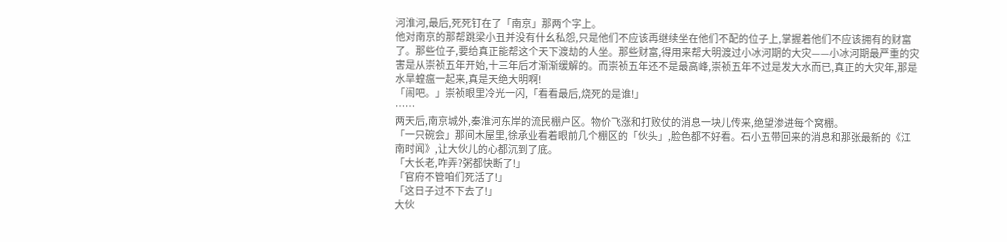河淮河,最后,死死钉在了「南京」那两个字上。
他对南京的那帮跳梁小丑并没有什幺私怨,只是他们不应该再继续坐在他们不配的位子上,掌握着他们不应该拥有的财富了。那些位子,要给真正能帮这个天下渡劫的人坐。那些财富,得用来帮大明渡过小冰河期的大灾——小冰河期最严重的灾害是从崇祯五年开始,十三年后才渐渐缓解的。而崇祯五年还不是最高峰,崇祯五年不过是发大水而已,真正的大灾年,那是水旱蝗瘟一起来,真是天绝大明啊!
「闹吧。」崇祯眼里冷光一闪,「看看最后,烧死的是谁!」
……
两天后,南京城外,秦淮河东岸的流民棚户区。物价飞涨和打败仗的消息一块儿传来,绝望渗进每个窝棚。
「一只碗会」那间木屋里,徐承业看着眼前几个棚区的「伙头」,脸色都不好看。石小五带回来的消息和那张最新的《江南时闻》,让大伙儿的心都沉到了底。
「大长老,咋弄?粥都快断了!」
「官府不管咱们死活了!」
「这日子过不下去了!」
大伙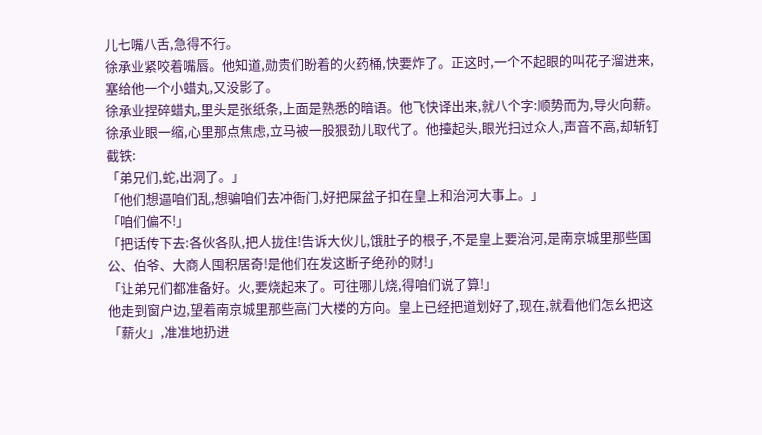儿七嘴八舌,急得不行。
徐承业紧咬着嘴唇。他知道,勋贵们盼着的火药桶,快要炸了。正这时,一个不起眼的叫花子溜进来,塞给他一个小蜡丸,又没影了。
徐承业捏碎蜡丸,里头是张纸条,上面是熟悉的暗语。他飞快译出来,就八个字:顺势而为,导火向薪。
徐承业眼一缩,心里那点焦虑,立马被一股狠劲儿取代了。他擡起头,眼光扫过众人,声音不高,却斩钉截铁:
「弟兄们,蛇,出洞了。」
「他们想逼咱们乱,想骗咱们去冲衙门,好把屎盆子扣在皇上和治河大事上。」
「咱们偏不!」
「把话传下去:各伙各队,把人拢住!告诉大伙儿,饿肚子的根子,不是皇上要治河,是南京城里那些国公、伯爷、大商人囤积居奇!是他们在发这断子绝孙的财!」
「让弟兄们都准备好。火,要烧起来了。可往哪儿烧,得咱们说了算!」
他走到窗户边,望着南京城里那些高门大楼的方向。皇上已经把道划好了,现在,就看他们怎幺把这「薪火」,准准地扔进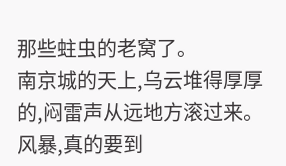那些蛀虫的老窝了。
南京城的天上,乌云堆得厚厚的,闷雷声从远地方滚过来。
风暴,真的要到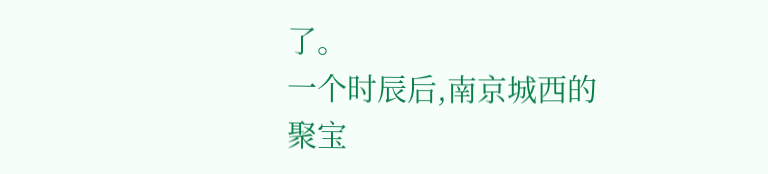了。
一个时辰后,南京城西的聚宝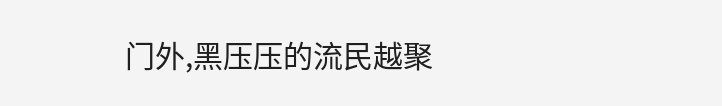门外,黑压压的流民越聚